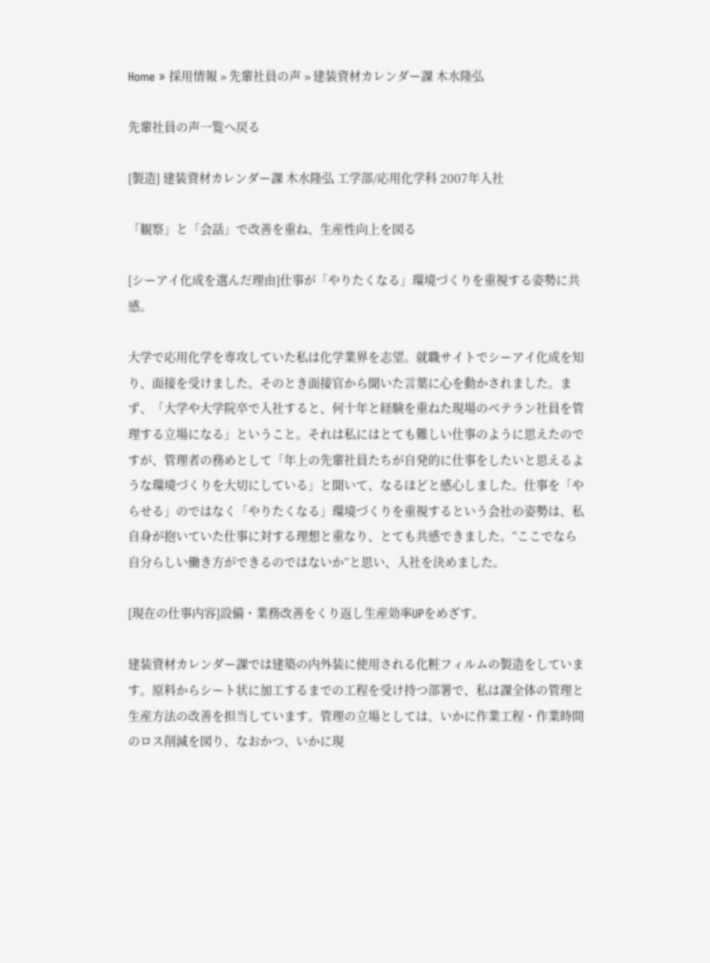Home » 採用情報 » 先輩社員の声 » 建装資材カレンダー課 木水隆弘

先輩社員の声一覧へ戻る

[製造] 建装資材カレンダー課 木水隆弘 工学部/応用化学科 2007年入社

「観察」と「会話」で改善を重ね、生産性向上を図る

[シーアイ化成を選んだ理由]仕事が「やりたくなる」環境づくりを重視する姿勢に共感。

大学で応用化学を専攻していた私は化学業界を志望。就職サイトでシーアイ化成を知り、面接を受けました。そのとき面接官から聞いた言葉に心を動かされました。まず、「大学や大学院卒で入社すると、何十年と経験を重ねた現場のベテラン社員を管理する立場になる」ということ。それは私にはとても難しい仕事のように思えたのですが、管理者の務めとして「年上の先輩社員たちが自発的に仕事をしたいと思えるような環境づくりを大切にしている」と聞いて、なるほどと感心しました。仕事を「やらせる」のではなく「やりたくなる」環境づくりを重視するという会社の姿勢は、私自身が抱いていた仕事に対する理想と重なり、とても共感できました。“ここでなら自分らしい働き方ができるのではないか”と思い、入社を決めました。

[現在の仕事内容]設備・業務改善をくり返し生産効率UPをめざす。

建装資材カレンダー課では建築の内外装に使用される化粧フィルムの製造をしています。原料からシート状に加工するまでの工程を受け持つ部署で、私は課全体の管理と生産方法の改善を担当しています。管理の立場としては、いかに作業工程・作業時間のロス削減を図り、なおかつ、いかに現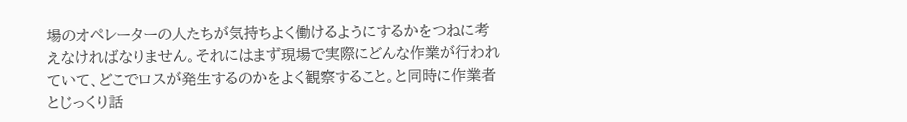場のオペレーターの人たちが気持ちよく働けるようにするかをつねに考えなければなりません。それにはまず現場で実際にどんな作業が行われていて、どこでロスが発生するのかをよく観察すること。と同時に作業者とじっくり話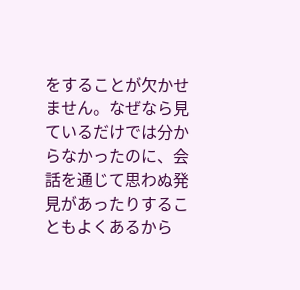をすることが欠かせません。なぜなら見ているだけでは分からなかったのに、会話を通じて思わぬ発見があったりすることもよくあるから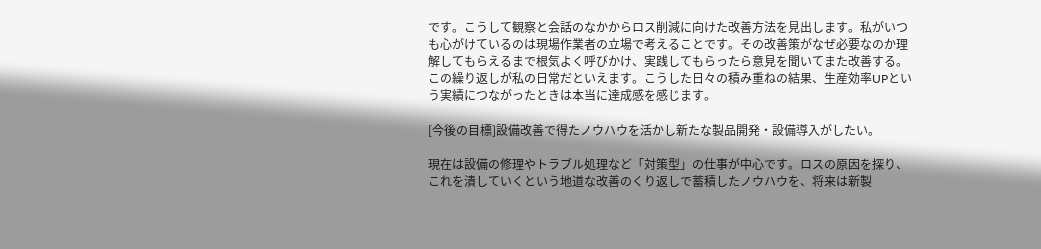です。こうして観察と会話のなかからロス削減に向けた改善方法を見出します。私がいつも心がけているのは現場作業者の立場で考えることです。その改善策がなぜ必要なのか理解してもらえるまで根気よく呼びかけ、実践してもらったら意見を聞いてまた改善する。この繰り返しが私の日常だといえます。こうした日々の積み重ねの結果、生産効率UPという実績につながったときは本当に達成感を感じます。

[今後の目標]設備改善で得たノウハウを活かし新たな製品開発・設備導入がしたい。

現在は設備の修理やトラブル処理など「対策型」の仕事が中心です。ロスの原因を探り、これを潰していくという地道な改善のくり返しで蓄積したノウハウを、将来は新製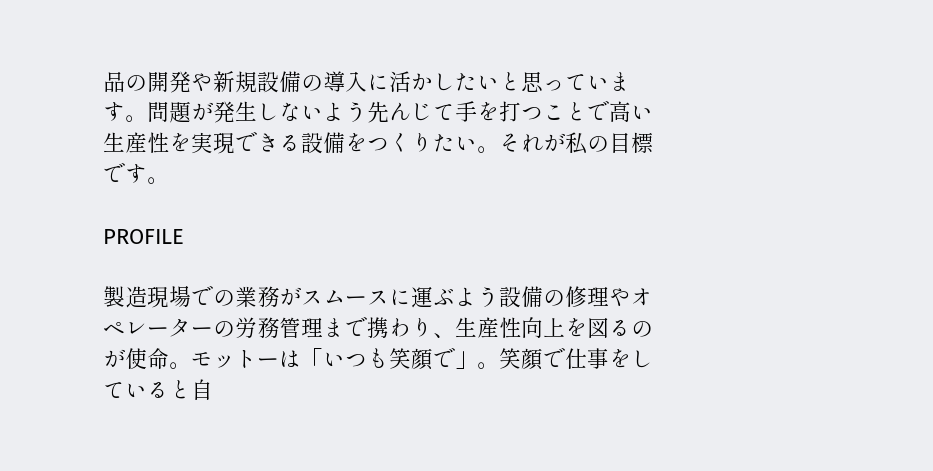品の開発や新規設備の導入に活かしたいと思っています。問題が発生しないよう先んじて手を打つことで高い生産性を実現できる設備をつくりたい。それが私の目標です。

PROFILE

製造現場での業務がスムースに運ぶよう設備の修理やオペレーターの労務管理まで携わり、生産性向上を図るのが使命。モットーは「いつも笑顔で」。笑顔で仕事をしていると自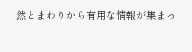然とまわりから有用な情報が集まっ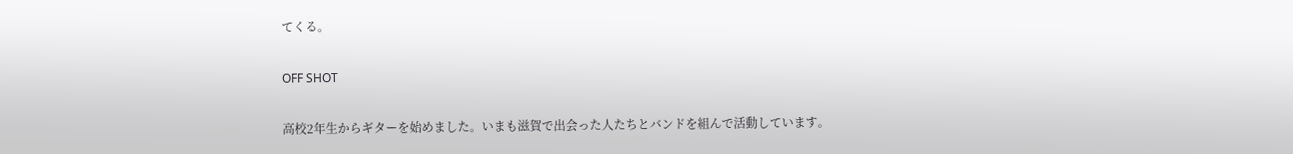てくる。

OFF SHOT

高校2年生からギターを始めました。いまも滋賀で出会った人たちとバンドを組んで活動しています。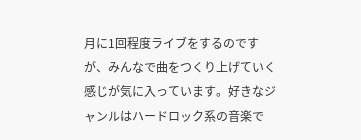月に1回程度ライブをするのですが、みんなで曲をつくり上げていく感じが気に入っています。好きなジャンルはハードロック系の音楽で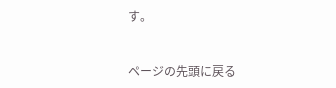す。


ページの先頭に戻る